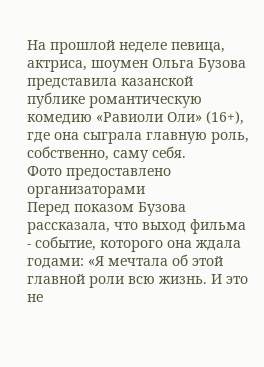На прошлой неделе певица, актриса, шоумен Ольга Бузова представила казанской публике романтическую комедию «Равиоли Оли» (16+), где она сыграла главную роль, собственно, саму себя.
Фото предоставлено организаторами
Перед показом Бузова рассказала, что выход фильма - событие, которого она ждала годами: «Я мечтала об этой главной роли всю жизнь. И это не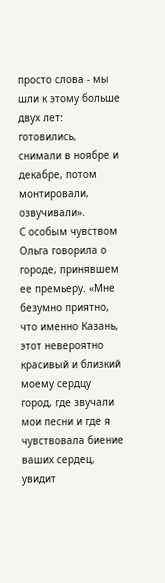просто слова - мы шли к этому больше двух лет: готовились, снимали в ноябре и декабре, потом монтировали, озвучивали».
С особым чувством Ольга говорила о городе, принявшем ее премьеру. «Мне безумно приятно, что именно Казань, этот невероятно красивый и близкий моему сердцу город, где звучали мои песни и где я чувствовала биение ваших сердец, увидит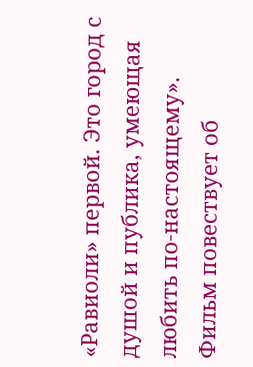«Равиоли» первой. Это город с душой и публика, умеющая любить по-настоящему».
Фильм повествует об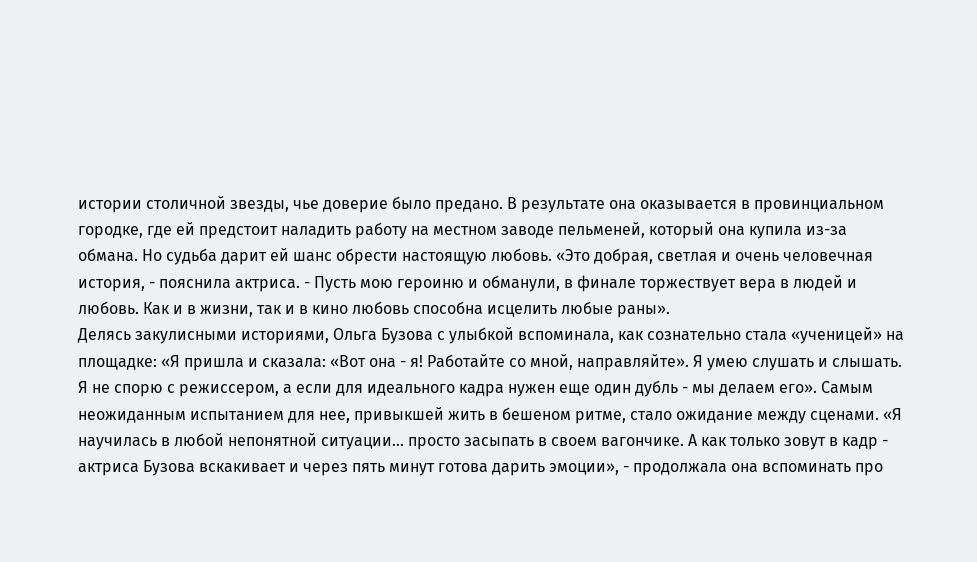истории столичной звезды, чье доверие было предано. В результате она оказывается в провинциальном городке, где ей предстоит наладить работу на местном заводе пельменей, который она купила из-за обмана. Но судьба дарит ей шанс обрести настоящую любовь. «Это добрая, светлая и очень человечная история, - пояснила актриса. - Пусть мою героиню и обманули, в финале торжествует вера в людей и любовь. Как и в жизни, так и в кино любовь способна исцелить любые раны».
Делясь закулисными историями, Ольга Бузова с улыбкой вспоминала, как сознательно стала «ученицей» на площадке: «Я пришла и сказала: «Вот она - я! Работайте со мной, направляйте». Я умею слушать и слышать. Я не спорю с режиссером, а если для идеального кадра нужен еще один дубль - мы делаем его». Самым неожиданным испытанием для нее, привыкшей жить в бешеном ритме, стало ожидание между сценами. «Я научилась в любой непонятной ситуации… просто засыпать в своем вагончике. А как только зовут в кадр - актриса Бузова вскакивает и через пять минут готова дарить эмоции», - продолжала она вспоминать про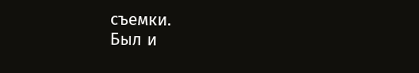съемки.
Был и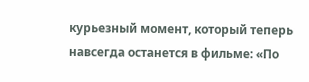курьезный момент, который теперь навсегда останется в фильме: «По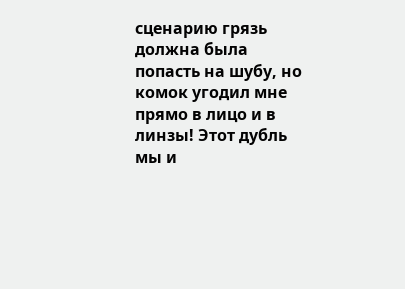сценарию грязь должна была попасть на шубу, но комок угодил мне прямо в лицо и в линзы! Этот дубль мы и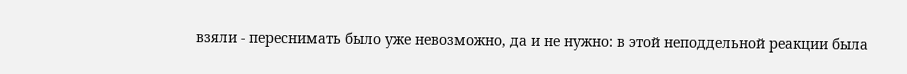взяли - переснимать было уже невозможно, да и не нужно: в этой неподдельной реакции была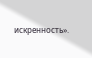искренность».